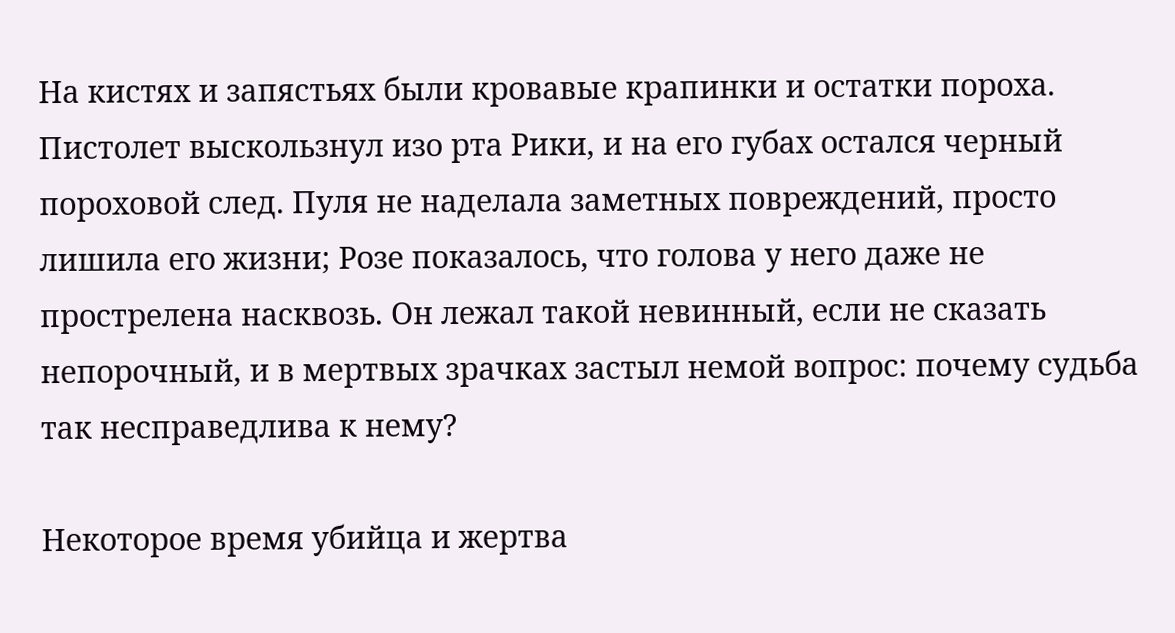На кистях и запястьях были кровавые крапинки и остатки пороха. Пистолет выскользнул изо рта Рики, и на его губах остался черный пороховой след. Пуля не наделала заметных повреждений, просто лишила его жизни; Розе показалось, что голова у него даже не прострелена насквозь. Он лежал такой невинный, если не сказать непорочный, и в мертвых зрачках застыл немой вопрос: почему судьба так несправедлива к нему?

Некоторое время убийца и жертва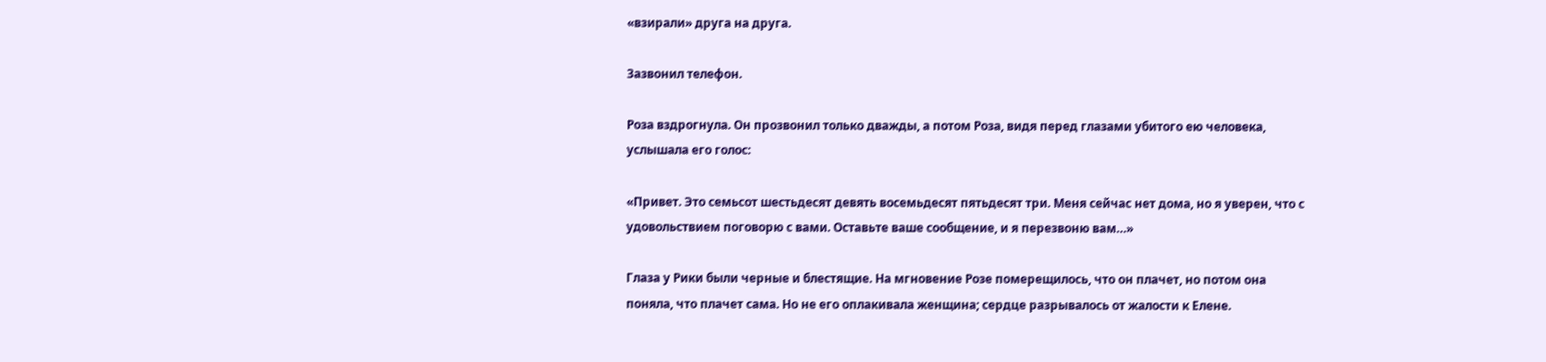«взирали» друга на друга.

Зазвонил телефон.

Роза вздрогнула. Он прозвонил только дважды, а потом Роза, видя перед глазами убитого ею человека, услышала его голос:

«Привет. Это семьсот шестьдесят девять восемьдесят пятьдесят три. Меня сейчас нет дома, но я уверен, что с удовольствием поговорю с вами. Оставьте ваше сообщение, и я перезвоню вам…»

Глаза у Рики были черные и блестящие. На мгновение Розе померещилось, что он плачет, но потом она поняла, что плачет сама. Но не его оплакивала женщина; сердце разрывалось от жалости к Елене.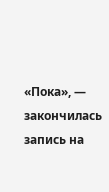«Пока», — закончилась запись на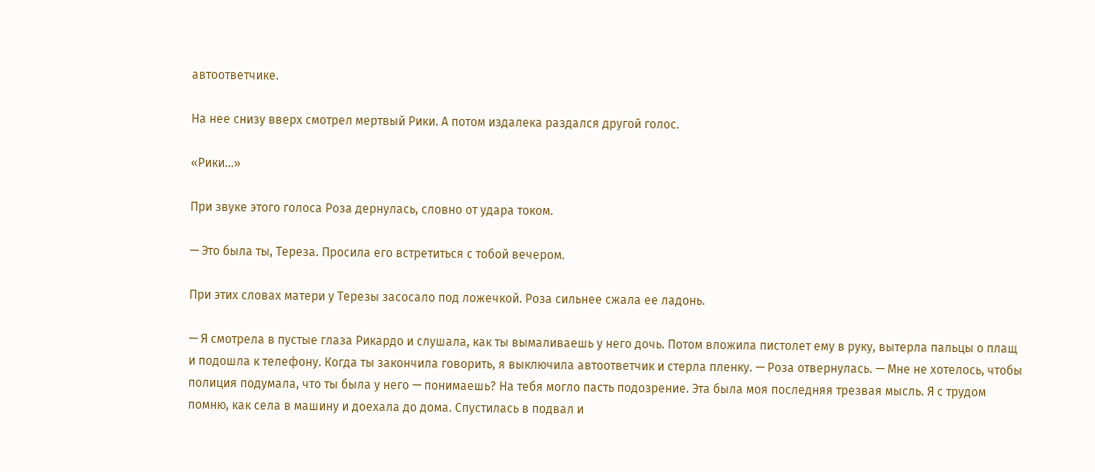автоответчике.

На нее снизу вверх смотрел мертвый Рики. А потом издалека раздался другой голос.

«Рики…»

При звуке этого голоса Роза дернулась, словно от удара током.

— Это была ты, Тереза. Просила его встретиться с тобой вечером.

При этих словах матери у Терезы засосало под ложечкой. Роза сильнее сжала ее ладонь.

— Я смотрела в пустые глаза Рикардо и слушала, как ты вымаливаешь у него дочь. Потом вложила пистолет ему в руку, вытерла пальцы о плащ и подошла к телефону. Когда ты закончила говорить, я выключила автоответчик и стерла пленку. — Роза отвернулась. — Мне не хотелось, чтобы полиция подумала, что ты была у него — понимаешь? На тебя могло пасть подозрение. Эта была моя последняя трезвая мысль. Я с трудом помню, как села в машину и доехала до дома. Спустилась в подвал и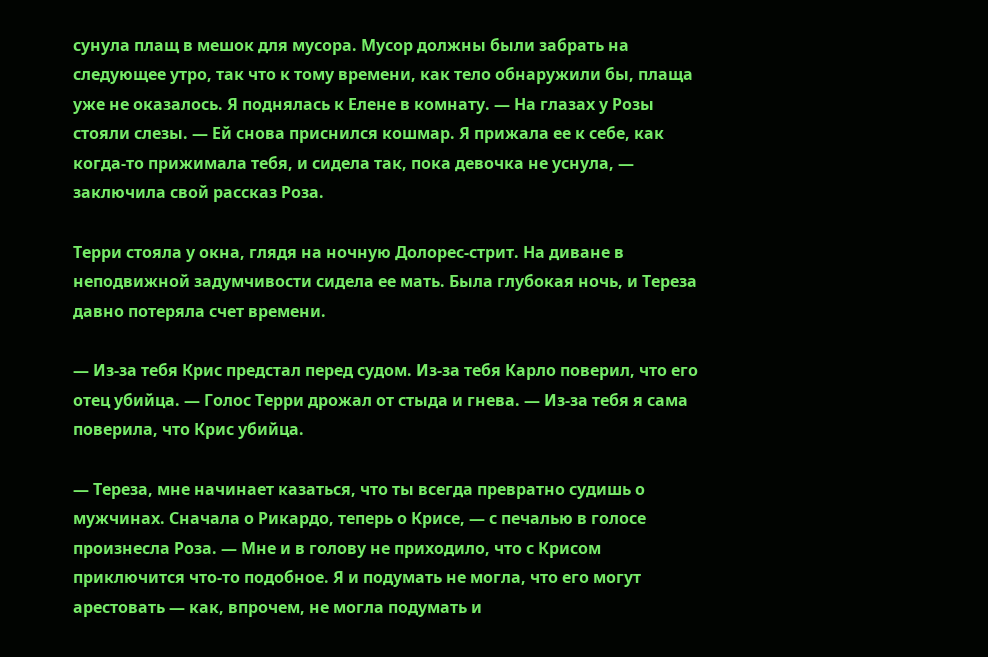сунула плащ в мешок для мусора. Мусор должны были забрать на следующее утро, так что к тому времени, как тело обнаружили бы, плаща уже не оказалось. Я поднялась к Елене в комнату. — На глазах у Розы стояли слезы. — Ей снова приснился кошмар. Я прижала ее к себе, как когда-то прижимала тебя, и сидела так, пока девочка не уснула, — заключила свой рассказ Роза.

Терри стояла у окна, глядя на ночную Долорес-стрит. На диване в неподвижной задумчивости сидела ее мать. Была глубокая ночь, и Тереза давно потеряла счет времени.

— Из-за тебя Крис предстал перед судом. Из-за тебя Карло поверил, что его отец убийца. — Голос Терри дрожал от стыда и гнева. — Из-за тебя я сама поверила, что Крис убийца.

— Тереза, мне начинает казаться, что ты всегда превратно судишь о мужчинах. Сначала о Рикардо, теперь о Крисе, — с печалью в голосе произнесла Роза. — Мне и в голову не приходило, что с Крисом приключится что-то подобное. Я и подумать не могла, что его могут арестовать — как, впрочем, не могла подумать и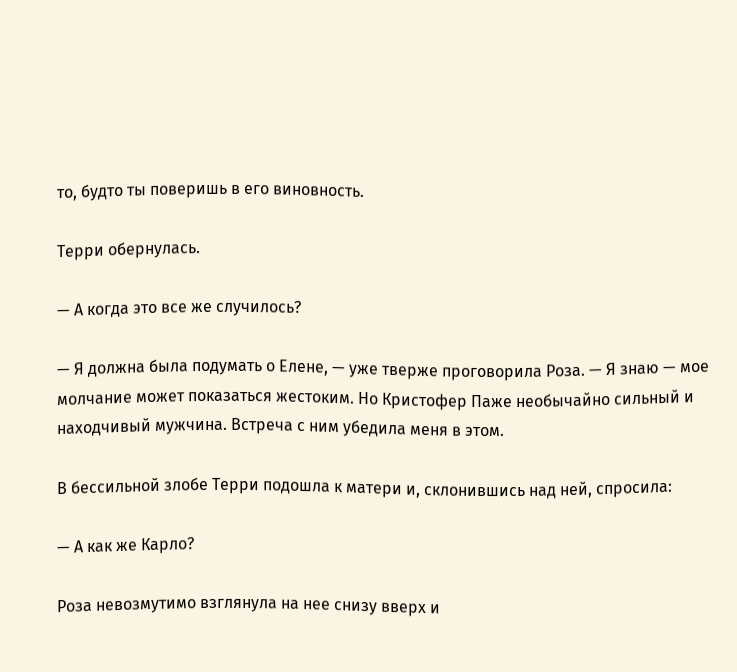то, будто ты поверишь в его виновность.

Терри обернулась.

— А когда это все же случилось?

— Я должна была подумать о Елене, — уже тверже проговорила Роза. — Я знаю — мое молчание может показаться жестоким. Но Кристофер Паже необычайно сильный и находчивый мужчина. Встреча с ним убедила меня в этом.

В бессильной злобе Терри подошла к матери и, склонившись над ней, спросила:

— А как же Карло?

Роза невозмутимо взглянула на нее снизу вверх и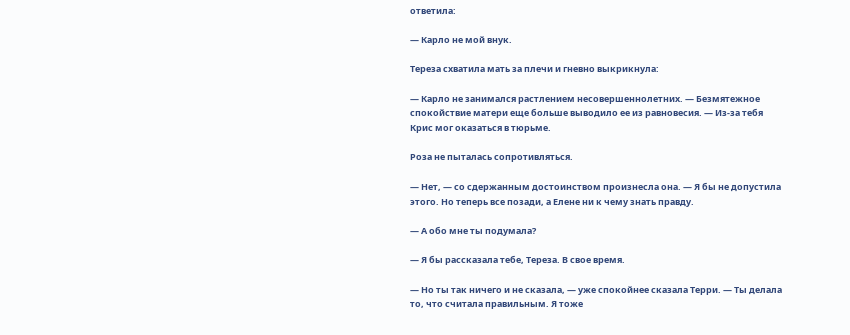ответила:

— Карло не мой внук.

Тереза схватила мать за плечи и гневно выкрикнула:

— Карло не занимался растлением несовершеннолетних. — Безмятежное спокойствие матери еще больше выводило ее из равновесия. — Из-за тебя Крис мог оказаться в тюрьме.

Роза не пыталась сопротивляться.

— Нет, — со сдержанным достоинством произнесла она. — Я бы не допустила этого. Но теперь все позади, а Елене ни к чему знать правду.

— А обо мне ты подумала?

— Я бы рассказала тебе, Тереза. В свое время.

— Но ты так ничего и не сказала, — уже спокойнее сказала Терри. — Ты делала то, что считала правильным. Я тоже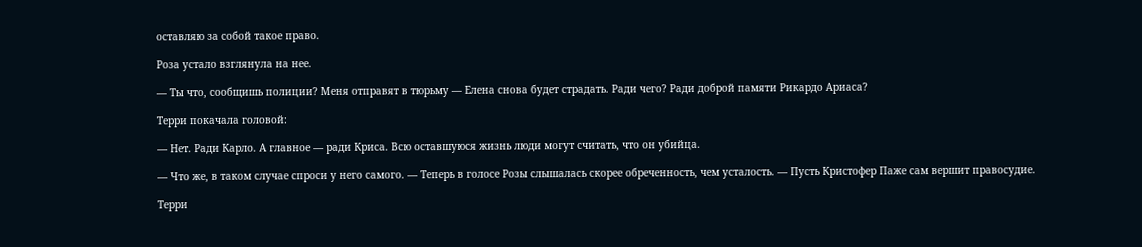оставляю за собой такое право.

Роза устало взглянула на нее.

— Ты что, сообщишь полиции? Меня отправят в тюрьму — Елена снова будет страдать. Ради чего? Ради доброй памяти Рикардо Ариаса?

Терри покачала головой:

— Нет. Ради Карло. А главное — ради Криса. Всю оставшуюся жизнь люди могут считать, что он убийца.

— Что же, в таком случае спроси у него самого. — Теперь в голосе Розы слышалась скорее обреченность, чем усталость. — Пусть Кристофер Паже сам вершит правосудие.

Терри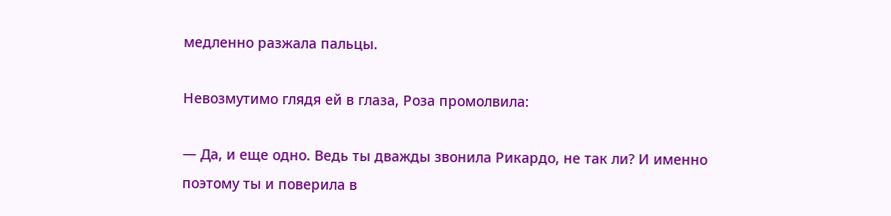медленно разжала пальцы.

Невозмутимо глядя ей в глаза, Роза промолвила:

— Да, и еще одно. Ведь ты дважды звонила Рикардо, не так ли? И именно поэтому ты и поверила в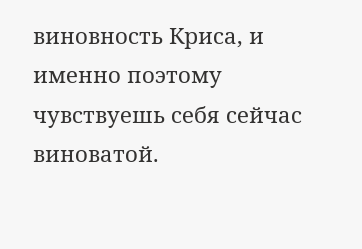виновность Криса, и именно поэтому чувствуешь себя сейчас виноватой.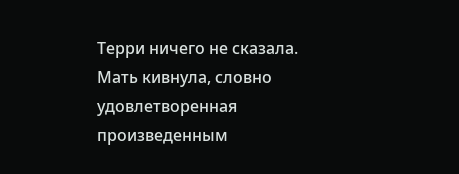Терри ничего не сказала. Мать кивнула, словно удовлетворенная произведенным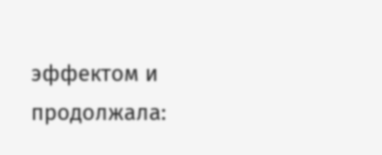эффектом и продолжала: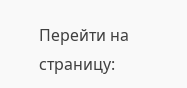Перейти на страницу: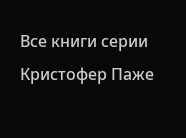Все книги серии Кристофер Паже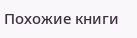Похожие книги